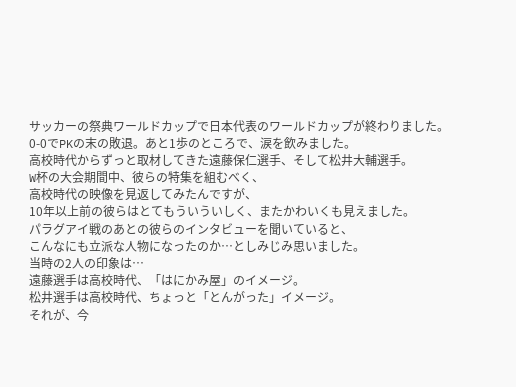サッカーの祭典ワールドカップで日本代表のワールドカップが終わりました。
0-0でPKの末の敗退。あと1歩のところで、涙を飲みました。
高校時代からずっと取材してきた遠藤保仁選手、そして松井大輔選手。
W杯の大会期間中、彼らの特集を組むべく、
高校時代の映像を見返してみたんですが、
10年以上前の彼らはとてもういういしく、またかわいくも見えました。
パラグアイ戦のあとの彼らのインタビューを聞いていると、
こんなにも立派な人物になったのか…としみじみ思いました。
当時の2人の印象は…
遠藤選手は高校時代、「はにかみ屋」のイメージ。
松井選手は高校時代、ちょっと「とんがった」イメージ。
それが、今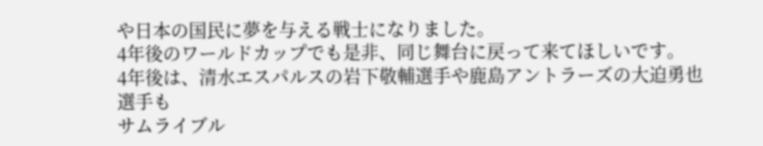や日本の国民に夢を与える戦士になりました。
4年後のワールドカップでも是非、同じ舞台に戻って来てほしいです。
4年後は、清水エスパルスの岩下敬輔選手や鹿島アントラーズの大迫勇也選手も
サムライブル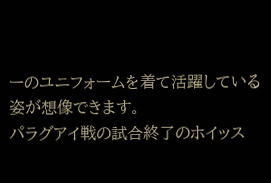ーのユニフォームを着て活躍している姿が想像できます。
パラグアイ戦の試合終了のホイッス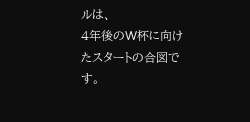ルは、
4年後のW杯に向けたスタートの合図です。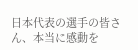日本代表の選手の皆さん、本当に感動を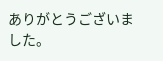ありがとうございました。